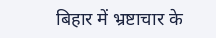बिहार में भ्रष्टाचार के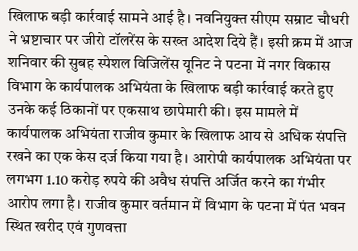खिलाफ बड़ी कार्रवाई सामने आई है। नवनियुक्त सीएम सम्राट चौधरी ने भ्रष्टाचार पर जीरो टॉलरेंस के सख्त आदेश दिये हैं। इसी क्रम में आज शनिवार की सुबह स्पेशल विजिलेंस यूनिट ने पटना में नगर विकास विभाग के कार्यपालक अभियंता के खिलाफ बड़ी कार्रवाई करते हुए उनके कई ठिकानों पर एकसाथ छापेमारी की। इस मामले में कार्यपालक अभियंता राजीव कुमार के खिलाफ आय से अधिक संपत्ति रखने का एक केस दर्ज किया गया है। आरोपी कार्यपालक अभियंता पर लगभग 1.10 करोड़ रुपये की अवैध संपत्ति अर्जित करने का गंभीर आरोप लगा है। राजीव कुमार वर्तमान में विभाग के पटना में पंत भवन स्थित खरीद एवं गुणवत्ता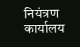नियंत्रण कार्यालय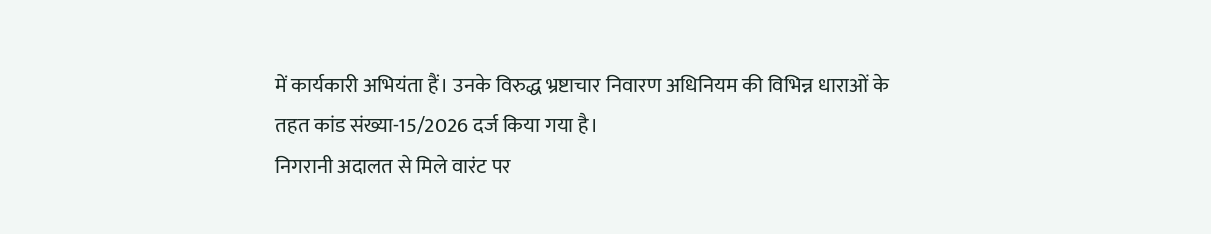में कार्यकारी अभियंता हैं। उनके विरुद्ध भ्रष्टाचार निवारण अधिनियम की विभिन्न धाराओं के तहत कांड संख्या-15/2026 दर्ज किया गया है।
निगरानी अदालत से मिले वारंट पर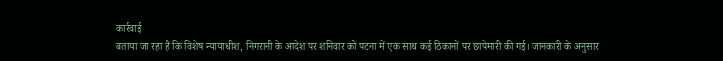कार्रवाई
बताया जा रहा है कि विशेष न्यायाधीश, निगरानी के आदेश पर शनिवार को पटना में एक साथ कई ठिकानों पर छापेमारी की गई। जानकारी के अनुसार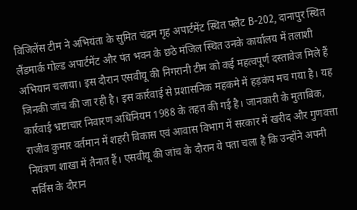विजिलेंस टीम ने अभियंता के सुमित चंद्रम गृह अपार्टमेंट स्थित फ्लैट B-202, दानापुर स्थित लैंडमार्क गोल्ड अपार्टमेंट और पंत भवन के छठे मंजिल स्थित उनके कार्यालय में तलाशी अभियान चलाया। इस दौरान एसवीयू की निगरानी टीम को कई महत्वपूर्ण दस्तावेज मिले हैं जिनकी जांच की जा रही है। इस कार्रवाई से प्रशासनिक महकमे में हड़कंप मच गया है। यह कार्रवाई भ्रष्टाचार निवारण अधिनियम 1988 के तहत की गई है। जानकारी के मुताबिक, राजीव कुमार वर्तमान में शहरी विकास एवं आवास विभाग में सरकार में खरीद और गुणवत्ता नियंत्रण शाखा में तैनात हैं। एसवीयू की जांच के दौरान ये पता चला है कि उन्होंने अपनी सर्विस के दौरान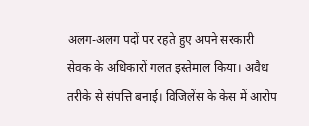अलग-अलग पदों पर रहते हुए अपने सरकारी सेवक के अधिकारों गलत इस्तेमाल किया। अवैध तरीके से संपत्ति बनाई। विजिलेंस के केस में आरोप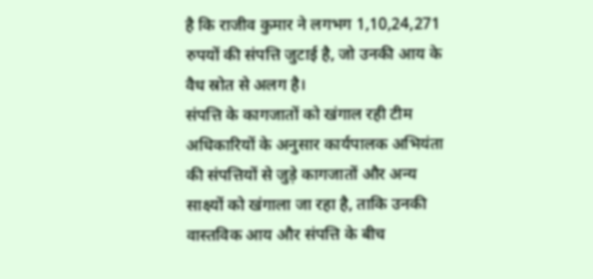है कि राजीव कुमार ने लगभग 1,10,24,271 रुपयों की संपत्ति जुटाई है, जो उनकी आय के वैध स्रोत से अलग है।
संपत्ति के कागजातों को खंगाल रही टीम
अधिकारियों के अनुसार कार्यपालक अभियंता की संपत्तियों से जुड़े कागजातों और अन्य साक्ष्यों को खंगाला जा रहा है, ताकि उनकी वास्तविक आय और संपत्ति के बीच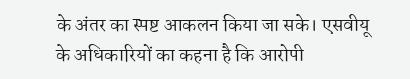के अंतर का स्पष्ट आकलन किया जा सके। एसवीयू के अधिकारियों का कहना है कि आरोपी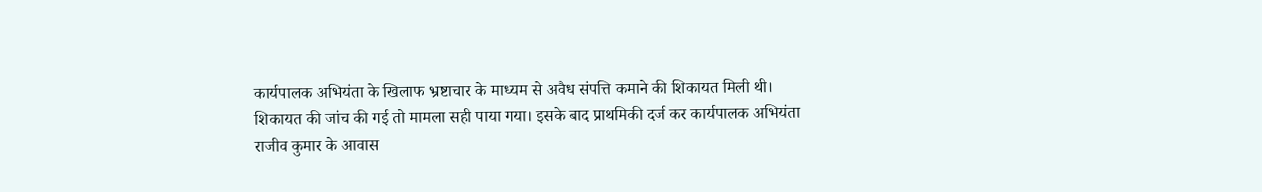कार्यपालक अभियंता के खिलाफ भ्रष्टाचार के माध्यम से अवैध संपत्ति कमाने की शिकायत मिली थी। शिकायत की जांच की गई तो मामला सही पाया गया। इसके बाद प्राथमिकी दर्ज कर कार्यपालक अभियंता राजीव कुमार के आवास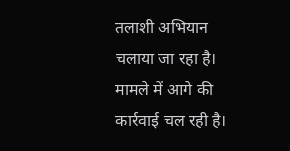तलाशी अभियान चलाया जा रहा है। मामले में आगे की कार्रवाई चल रही है।